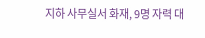지하 사무실서 화재, 9명 자력 대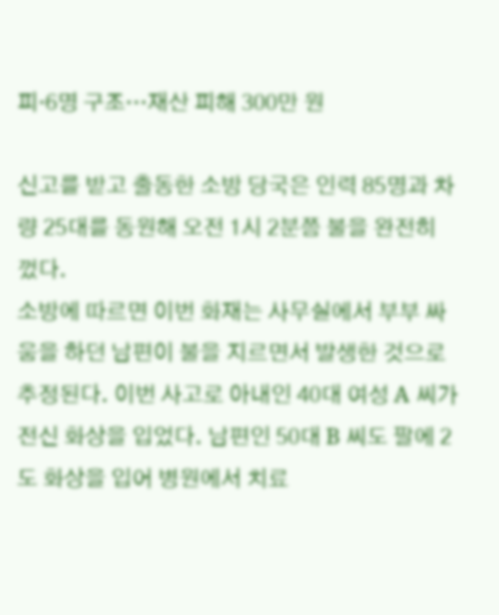피·6명 구조…재산 피해 300만 원

신고를 받고 출동한 소방 당국은 인력 85명과 차량 25대를 동원해 오전 1시 2분쯤 불을 완전히 껐다.
소방에 따르면 이번 화재는 사무실에서 부부 싸움을 하던 남편이 불을 지르면서 발생한 것으로 추정된다. 이번 사고로 아내인 40대 여성 A 씨가 전신 화상을 입었다. 남편인 50대 B 씨도 팔에 2도 화상을 입어 병원에서 치료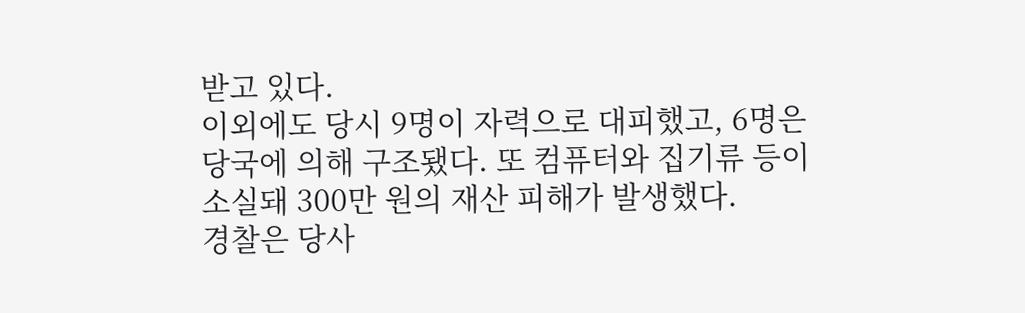받고 있다.
이외에도 당시 9명이 자력으로 대피했고, 6명은 당국에 의해 구조됐다. 또 컴퓨터와 집기류 등이 소실돼 300만 원의 재산 피해가 발생했다.
경찰은 당사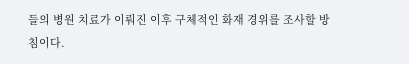들의 병원 치료가 이뤄진 이후 구체적인 화재 경위를 조사할 방침이다.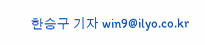한승구 기자 win9@ilyo.co.kr